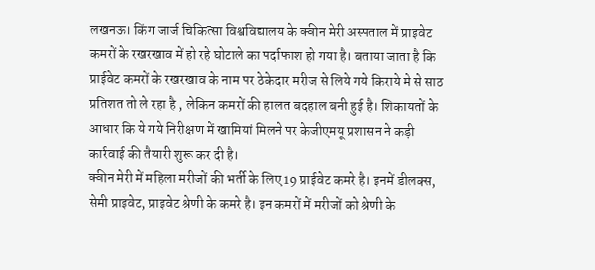लखनऊ। किंग जार्ज चिकित्सा विश्वविद्यालय के क्वीन मेरी अस्पताल में प्राइवेट कमरों के रखरखाव में हो रहे घोटाले का पर्दाफाश हो गया है। बताया जाता है कि प्राईवेट कमरों के रखरखाव के नाम पर ठेकेदार मरीज से लिये गये किराये मे से साठ प्रतिशत तो ले रहा है , लेकिन कमरों की हालत बदहाल बनी हुई है। शिकायतों के आधार कि ये गये निरीक्षण में खामियां मिलने पर केजीएमयू प्रशासन ने कड़ी कार्रवाई की तैयारी शुरू कर दी है।
क्वीन मेरी में महिला मरीजों की भर्ती के लिए 19 प्राईवेट कमरे है। इनमें डीलक्स, सेमी प्राइवेट, प्राइवेट श्रेणी के कमरे है। इन कमरों में मरीजों को श्रेणी के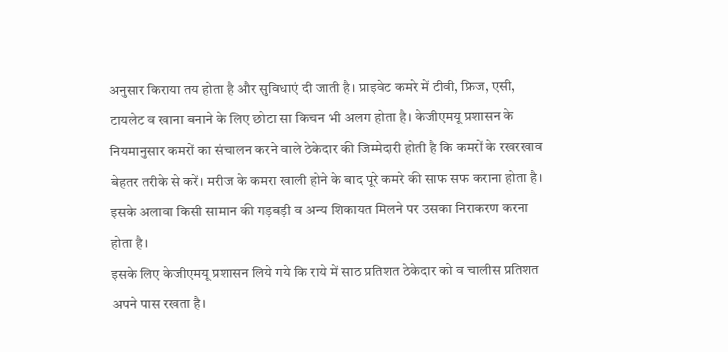अनुसार किराया तय होता है और सुविधाएं दी जाती है। प्राइवेट कमरे में टीवी, फ्रिज, एसी, टायलेट व खाना बनाने के लिए छोटा सा किचन भी अलग होता है। केजीएमयू प्रशासन के नियमानुसार कमरों का संचालन करने वाले ठेकेदार की जिम्मेदारी होती है कि कमरों के रखरखाव बेहतर तरीके से करें। मरीज के कमरा खाली होने के बाद पूरे कमरे की साफ सफ कराना होता है। इसके अलावा किसी सामान की गड़बड़ी व अन्य शिकायत मिलने पर उसका निराकरण करना होता है।
इसके लिए केजीएमयू प्रशासन लिये गये कि राये में साठ प्रतिशत ठेकेदार को व चालीस प्रतिशत अपने पास रखता है।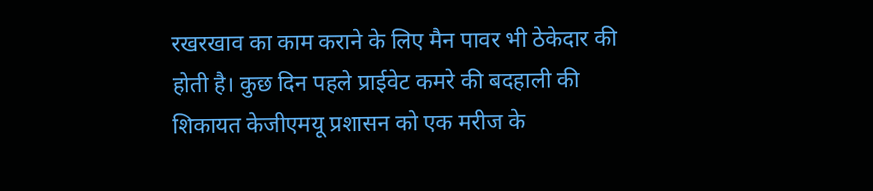रखरखाव का काम कराने के लिए मैन पावर भी ठेकेदार की होती है। कुछ दिन पहले प्राईवेट कमरे की बदहाली की शिकायत केजीएमयू प्रशासन को एक मरीज के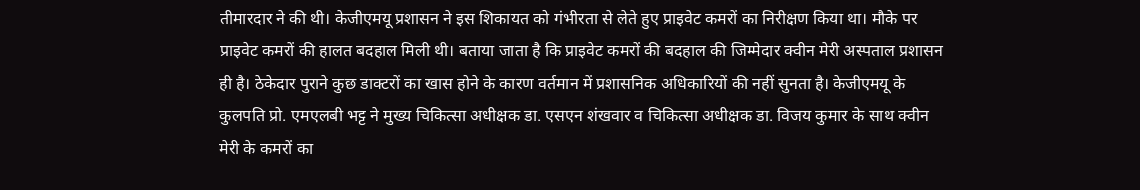तीमारदार ने की थी। केजीएमयू प्रशासन ने इस शिकायत को गंभीरता से लेते हुए प्राइवेट कमरों का निरीक्षण किया था। मौके पर प्राइवेट कमरों की हालत बदहाल मिली थी। बताया जाता है कि प्राइवेट कमरों की बदहाल की जिम्मेदार क्वीन मेरी अस्पताल प्रशासन ही है। ठेकेदार पुराने कुछ डाक्टरों का खास होने के कारण वर्तमान में प्रशासनिक अधिकारियों की नहीं सुनता है। केजीएमयू के कुलपति प्रो. एमएलबी भट्ट ने मुख्य चिकित्सा अधीक्षक डा. एसएन शंखवार व चिकित्सा अधीक्षक डा. विजय कुमार के साथ क्वीन मेरी के कमरों का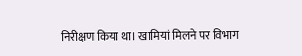निरीक्षण किया था। खामियां मिलने पर विभाग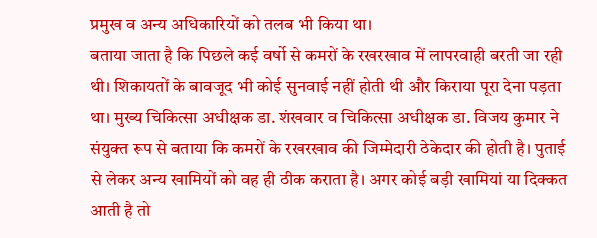प्रमुख व अन्य अधिकारियों को तलब भी किया था।
बताया जाता है कि पिछले कई वर्षो से कमरों के रखरखाव में लापरवाही बरती जा रही थी। शिकायतों के बावजूद भी कोई सुनवाई नहीं होती थी और किराया पूरा देना पड़ता था। मुख्य चिकित्सा अधीक्षक डा. शंखवार व चिकित्सा अधीक्षक डा. विजय कुमार ने संयुक्त रूप से बताया कि कमरों के रखरखाव की जिम्मेदारी ठेकेदार की होती है। पुताई से लेकर अन्य खामियों को वह ही ठीक कराता है। अगर कोई बड़ी खामियां या दिक्कत आती है तो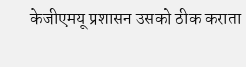केजीएमयू प्रशासन उसको ठीक कराता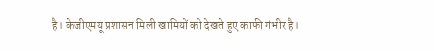है। केजीएमयू प्रशासन मिली खामियों को देखते हुए काफी गंभीर है।